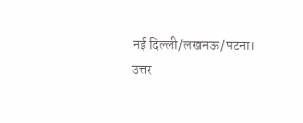नई दिल्ली/लखनऊ/पटना।
उत्तर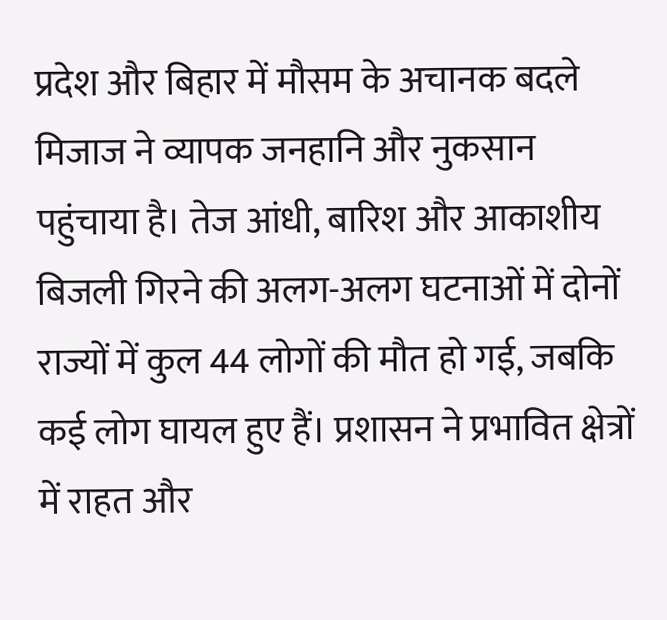प्रदेश और बिहार में मौसम के अचानक बदले मिजाज ने व्यापक जनहानि और नुकसान पहुंचाया है। तेज आंधी, बारिश और आकाशीय बिजली गिरने की अलग-अलग घटनाओं में दोनों राज्यों में कुल 44 लोगों की मौत हो गई, जबकि कई लोग घायल हुए हैं। प्रशासन ने प्रभावित क्षेत्रों में राहत और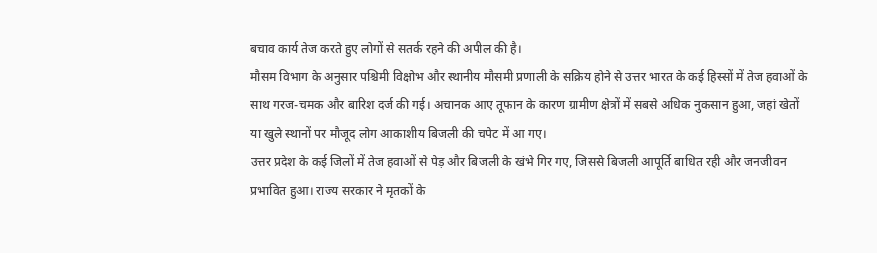बचाव कार्य तेज करते हुए लोगों से सतर्क रहने की अपील की है।
मौसम विभाग के अनुसार पश्चिमी विक्षोभ और स्थानीय मौसमी प्रणाली के सक्रिय होने से उत्तर भारत के कई हिस्सों में तेज हवाओं के साथ गरज-चमक और बारिश दर्ज की गई। अचानक आए तूफान के कारण ग्रामीण क्षेत्रों में सबसे अधिक नुकसान हुआ, जहां खेतों या खुले स्थानों पर मौजूद लोग आकाशीय बिजली की चपेट में आ गए।
उत्तर प्रदेश के कई जिलों में तेज हवाओं से पेड़ और बिजली के खंभे गिर गए, जिससे बिजली आपूर्ति बाधित रही और जनजीवन प्रभावित हुआ। राज्य सरकार ने मृतकों के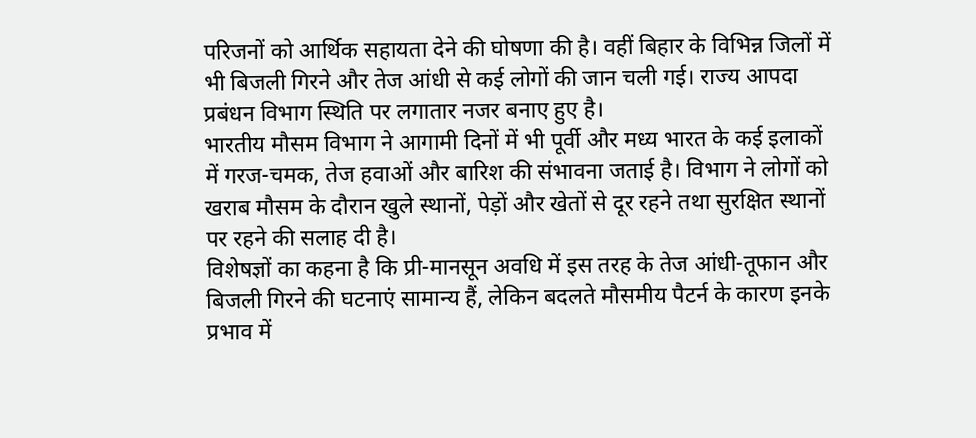परिजनों को आर्थिक सहायता देने की घोषणा की है। वहीं बिहार के विभिन्न जिलों में भी बिजली गिरने और तेज आंधी से कई लोगों की जान चली गई। राज्य आपदा प्रबंधन विभाग स्थिति पर लगातार नजर बनाए हुए है।
भारतीय मौसम विभाग ने आगामी दिनों में भी पूर्वी और मध्य भारत के कई इलाकों में गरज-चमक, तेज हवाओं और बारिश की संभावना जताई है। विभाग ने लोगों को खराब मौसम के दौरान खुले स्थानों, पेड़ों और खेतों से दूर रहने तथा सुरक्षित स्थानों पर रहने की सलाह दी है।
विशेषज्ञों का कहना है कि प्री-मानसून अवधि में इस तरह के तेज आंधी-तूफान और बिजली गिरने की घटनाएं सामान्य हैं, लेकिन बदलते मौसमीय पैटर्न के कारण इनके प्रभाव में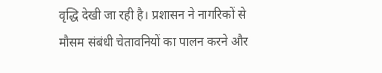वृद्धि देखी जा रही है। प्रशासन ने नागरिकों से मौसम संबंधी चेतावनियों का पालन करने और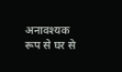अनावश्यक रूप से घर से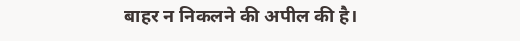बाहर न निकलने की अपील की है।